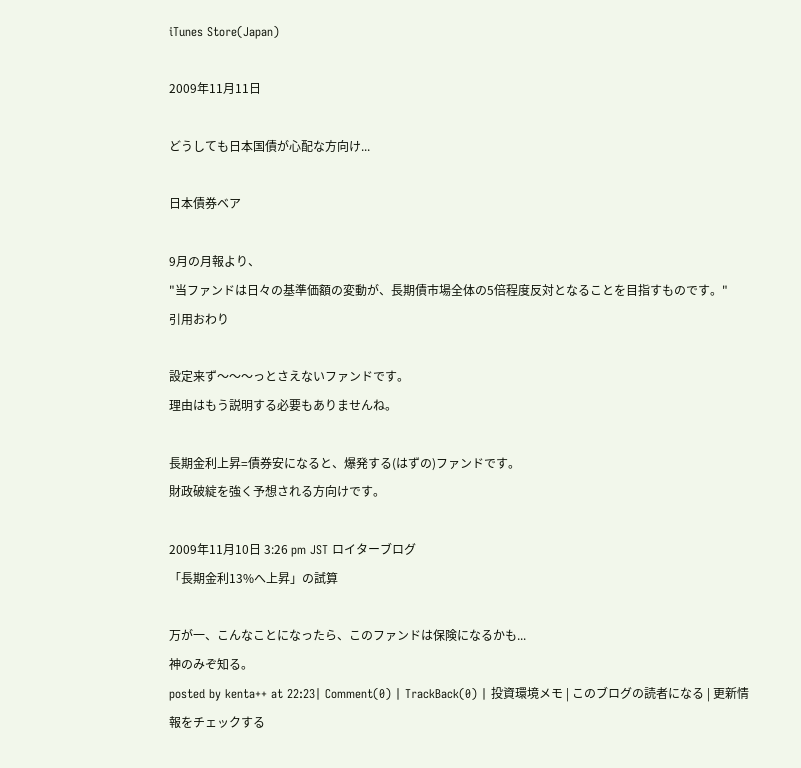iTunes Store(Japan)

2009年11月11日

どうしても日本国債が心配な方向け...

日本債券ベア

9月の月報より、
"当ファンドは日々の基準価額の変動が、長期債市場全体の5倍程度反対となることを目指すものです。"
引用おわり

設定来ず〜〜〜っとさえないファンドです。
理由はもう説明する必要もありませんね。

長期金利上昇=債券安になると、爆発する(はずの)ファンドです。
財政破綻を強く予想される方向けです。

2009年11月10日 3:26 pm JST ロイターブログ
「長期金利13%へ上昇」の試算

万が一、こんなことになったら、このファンドは保険になるかも...
神のみぞ知る。
posted by kenta++ at 22:23| Comment(0) | TrackBack(0) | 投資環境メモ | このブログの読者になる | 更新情報をチェックする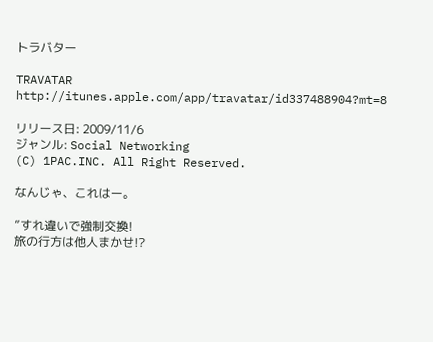トラバター

TRAVATAR
http://itunes.apple.com/app/travatar/id337488904?mt=8

リリース日: 2009/11/6
ジャンル: Social Networking
(C) 1PAC.INC. All Right Reserved.

なんじゃ、これはー。

”すれ違いで強制交換!
旅の行方は他人まかせ!?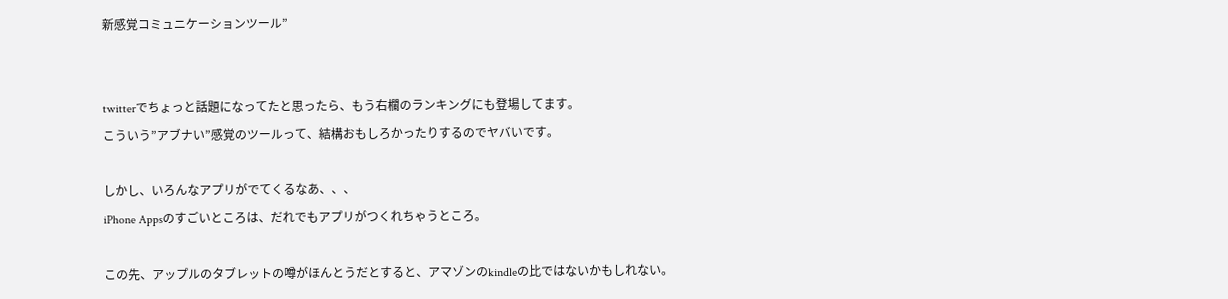新感覚コミュニケーションツール”


twitterでちょっと話題になってたと思ったら、もう右欄のランキングにも登場してます。
こういう”アブナい”感覚のツールって、結構おもしろかったりするのでヤバいです。

しかし、いろんなアプリがでてくるなあ、、、
iPhone Appsのすごいところは、だれでもアプリがつくれちゃうところ。

この先、アップルのタブレットの噂がほんとうだとすると、アマゾンのkindleの比ではないかもしれない。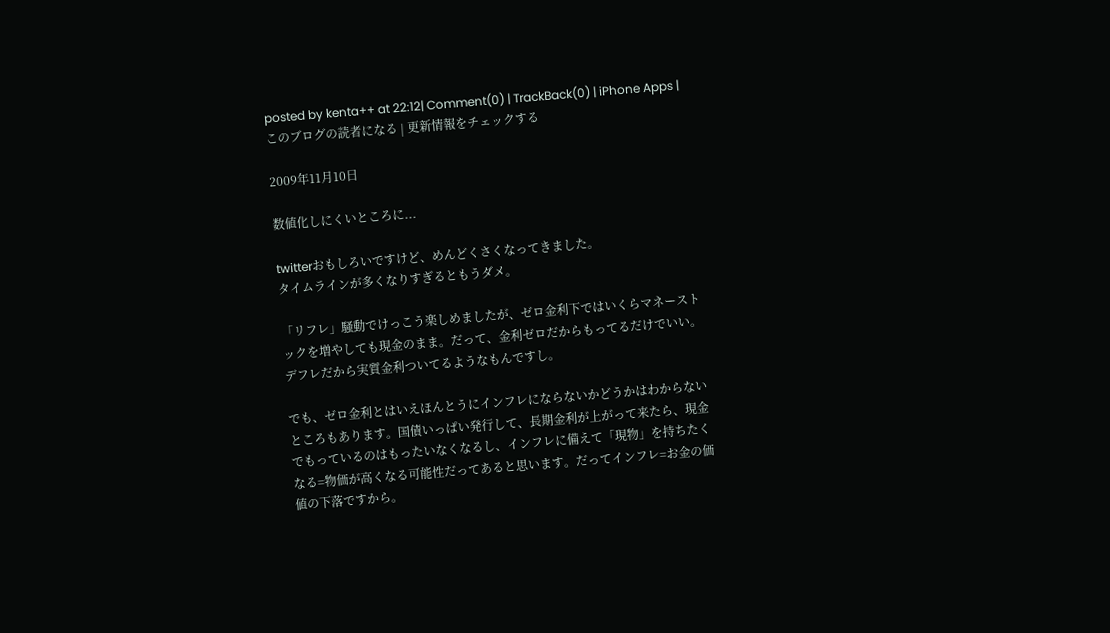posted by kenta++ at 22:12| Comment(0) | TrackBack(0) | iPhone Apps | このブログの読者になる | 更新情報をチェックする

2009年11月10日

数値化しにくいところに...

twitterおもしろいですけど、めんどくさくなってきました。
タイムラインが多くなりすぎるともうダメ。

「リフレ」騒動でけっこう楽しめましたが、ゼロ金利下ではいくらマネーストックを増やしても現金のまま。だって、金利ゼロだからもってるだけでいい。デフレだから実質金利ついてるようなもんですし。

でも、ゼロ金利とはいえほんとうにインフレにならないかどうかはわからないところもあります。国債いっぱい発行して、長期金利が上がって来たら、現金でもっているのはもったいなくなるし、インフレに備えて「現物」を持ちたくなる=物価が高くなる可能性だってあると思います。だってインフレ=お金の価値の下落ですから。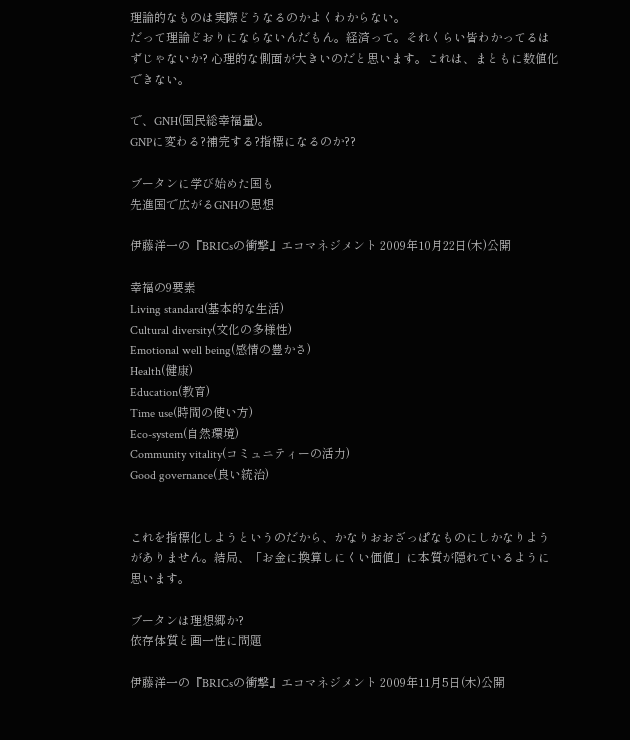理論的なものは実際どうなるのかよくわからない。
だって理論どおりにならないんだもん。経済って。それくらい皆わかってるはずじゃないか? 心理的な側面が大きいのだと思います。これは、まともに数値化できない。

で、GNH(国民総幸福量)。
GNPに変わる?補完する?指標になるのか??

ブータンに学び始めた国も
先進国で広がるGNHの思想

伊藤洋一の『BRICsの衝撃』エコマネジメント 2009年10月22日(木)公開

幸福の9要素
Living standard(基本的な生活)
Cultural diversity(文化の多様性)
Emotional well being(感情の豊かさ)
Health(健康)
Education(教育)
Time use(時間の使い方)
Eco-system(自然環境)
Community vitality(コミュニティーの活力)
Good governance(良い統治)


これを指標化しようというのだから、かなりおおざっぱなものにしかなりようがありません。結局、「お金に換算しにくい価値」に本質が隠れているように思います。

ブータンは理想郷か?
依存体質と画一性に問題

伊藤洋一の『BRICsの衝撃』エコマネジメント 2009年11月5日(木)公開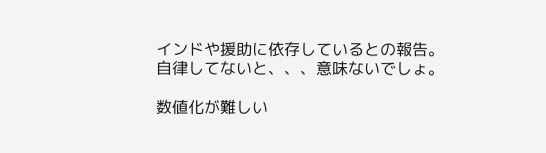インドや援助に依存しているとの報告。
自律してないと、、、意味ないでしょ。

数値化が難しい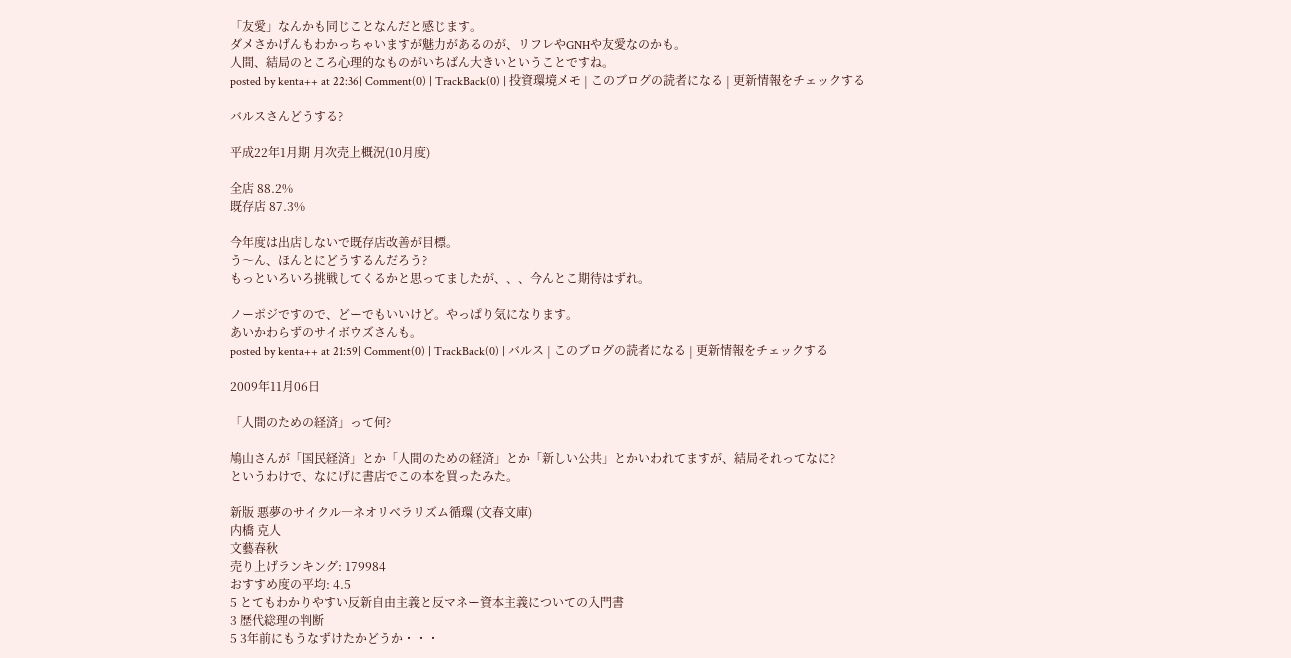「友愛」なんかも同じことなんだと感じます。
ダメさかげんもわかっちゃいますが魅力があるのが、リフレやGNHや友愛なのかも。
人間、結局のところ心理的なものがいちばん大きいということですね。
posted by kenta++ at 22:36| Comment(0) | TrackBack(0) | 投資環境メモ | このブログの読者になる | 更新情報をチェックする

バルスさんどうする?

平成22年1月期 月次売上概況(10月度)

全店 88.2%
既存店 87.3%

今年度は出店しないで既存店改善が目標。
う〜ん、ほんとにどうするんだろう?
もっといろいろ挑戦してくるかと思ってましたが、、、今んとこ期待はずれ。

ノーポジですので、どーでもいいけど。やっぱり気になります。
あいかわらずのサイボウズさんも。
posted by kenta++ at 21:59| Comment(0) | TrackBack(0) | バルス | このブログの読者になる | 更新情報をチェックする

2009年11月06日

「人間のための経済」って何?

鳩山さんが「国民経済」とか「人間のための経済」とか「新しい公共」とかいわれてますが、結局それってなに?
というわけで、なにげに書店でこの本を買ったみた。

新版 悪夢のサイクル―ネオリベラリズム循環 (文春文庫)
内橋 克人
文藝春秋
売り上げランキング: 179984
おすすめ度の平均: 4.5
5 とてもわかりやすい反新自由主義と反マネー資本主義についての入門書
3 歴代総理の判断
5 3年前にもうなずけたかどうか・・・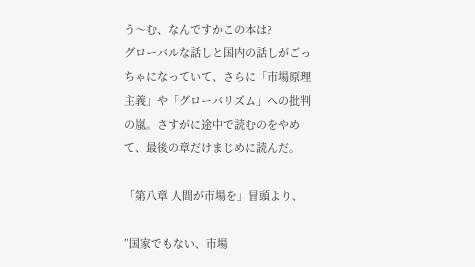う〜む、なんですかこの本は?
グローバルな話しと国内の話しがごっちゃになっていて、さらに「市場原理主義」や「グローバリズム」への批判の嵐。さすがに途中で読むのをやめて、最後の章だけまじめに読んだ。

「第八章 人間が市場を」冒頭より、

”国家でもない、市場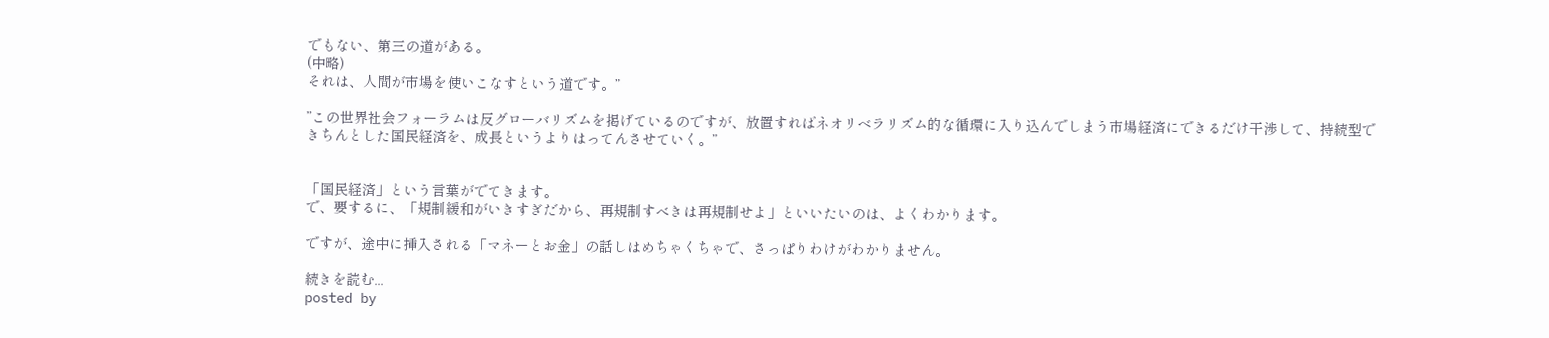でもない、第三の道がある。
(中略)
それは、人間が市場を使いこなすという道です。”

”この世界社会フォーラムは反グローバリズムを掲げているのですが、放置すればネオリベラリズム的な循環に入り込んでしまう市場経済にできるだけ干渉して、持続型できちんとした国民経済を、成長というよりはってんさせていく。”


「国民経済」という言葉がでてきます。
で、要するに、「規制緩和がいきすぎだから、再規制すべきは再規制せよ」といいたいのは、よくわかります。

ですが、途中に挿入される「マネーとお金」の話しはめちゃくちゃで、さっぱりわけがわかりません。

続きを読む...
posted by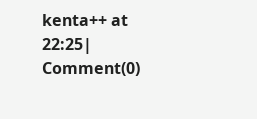kenta++ at 22:25| Comment(0)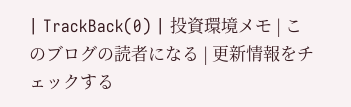| TrackBack(0) | 投資環境メモ | このブログの読者になる | 更新情報をチェックする